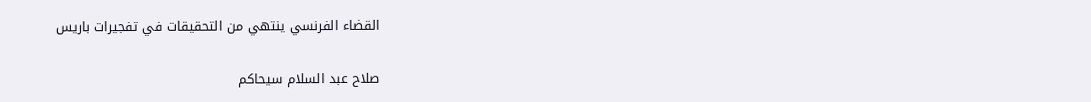القضاء الفرنسي ينتهي من التحقيقات في تفجيرات باريس

صلاح عبد السلام سيحاكم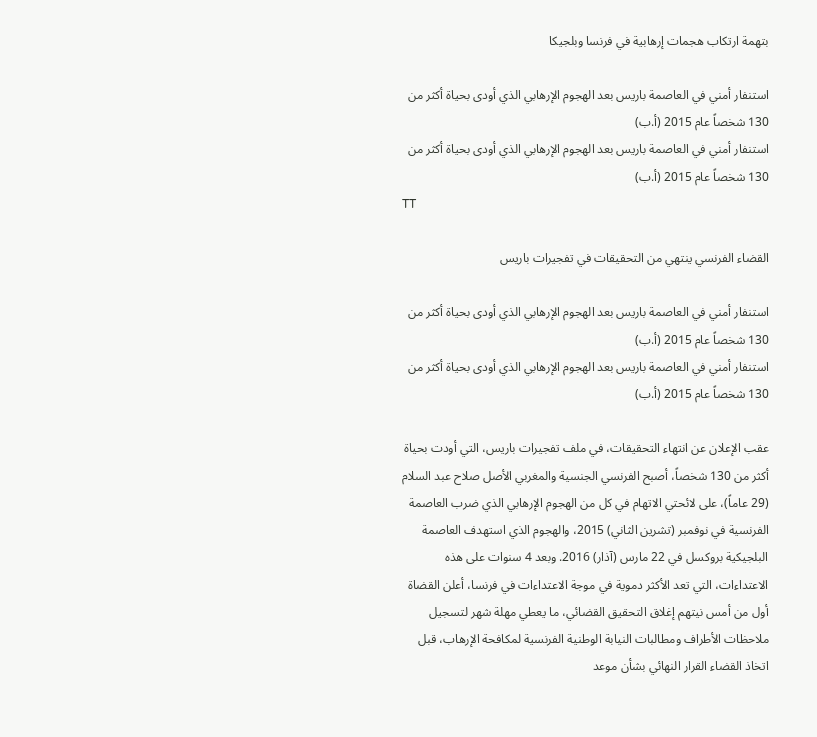بتهمة ارتكاب هجمات إرهابية في فرنسا وبلجيكا

استنفار أمني في العاصمة باريس بعد الهجوم الإرهابي الذي أودى بحياة أكثر من 130 شخصاً عام 2015 (أ.ب)
استنفار أمني في العاصمة باريس بعد الهجوم الإرهابي الذي أودى بحياة أكثر من 130 شخصاً عام 2015 (أ.ب)
TT

القضاء الفرنسي ينتهي من التحقيقات في تفجيرات باريس

استنفار أمني في العاصمة باريس بعد الهجوم الإرهابي الذي أودى بحياة أكثر من 130 شخصاً عام 2015 (أ.ب)
استنفار أمني في العاصمة باريس بعد الهجوم الإرهابي الذي أودى بحياة أكثر من 130 شخصاً عام 2015 (أ.ب)

عقب الإعلان عن انتهاء التحقيقات، في ملف تفجيرات باريس، التي أودت بحياة أكثر من 130 شخصاً، أصبح الفرنسي الجنسية والمغربي الأصل صلاح عبد السلام (29 عاماً)، على لائحتي الاتهام في كل من الهجوم الإرهابي الذي ضرب العاصمة الفرنسية في نوفمبر (تشرين الثاني) 2015، والهجوم الذي استهدف العاصمة البلجيكية بروكسل في 22 مارس (آذار) 2016. وبعد 4 سنوات على هذه الاعتداءات، التي تعد الأكثر دموية في موجة الاعتداءات في فرنسا، أعلن القضاة أول من أمس نيتهم إغلاق التحقيق القضائي، ما يعطي مهلة شهر لتسجيل ملاحظات الأطراف ومطالبات النيابة الوطنية الفرنسية لمكافحة الإرهاب، قبل اتخاذ القضاء القرار النهائي بشأن موعد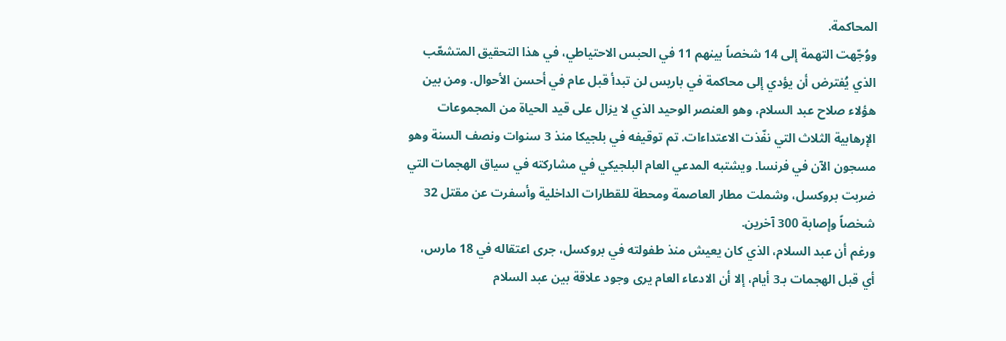المحاكمة.
ووُجّهت التهمة إلى 14 شخصاً بينهم 11 في الحبس الاحتياطي، في هذا التحقيق المتشعّب الذي يُفترض أن يؤدي إلى محاكمة في باريس لن تبدأ قبل عام في أحسن الأحوال. ومن بين هؤلاء صلاح عبد السلام، وهو العنصر الوحيد الذي لا يزال على قيد الحياة من المجموعات الإرهابية الثلاث التي نفّذت الاعتداءات. تم توقيفه في بلجيكا منذ 3 سنوات ونصف السنة وهو مسجون الآن في فرنسا. ويشتبه المدعي العام البلجيكي في مشاركته في سياق الهجمات التي ضربت بروكسل، وشملت مطار العاصمة ومحطة للقطارات الداخلية وأسفرت عن مقتل 32 شخصاً وإصابة 300 آخرين.
ورغم أن عبد السلام، الذي كان يعيش منذ طفولته في بروكسل، جرى اعتقاله في 18 مارس، أي قبل الهجمات بـ3 أيام، إلا أن الادعاء العام يرى وجود علاقة بين عبد السلام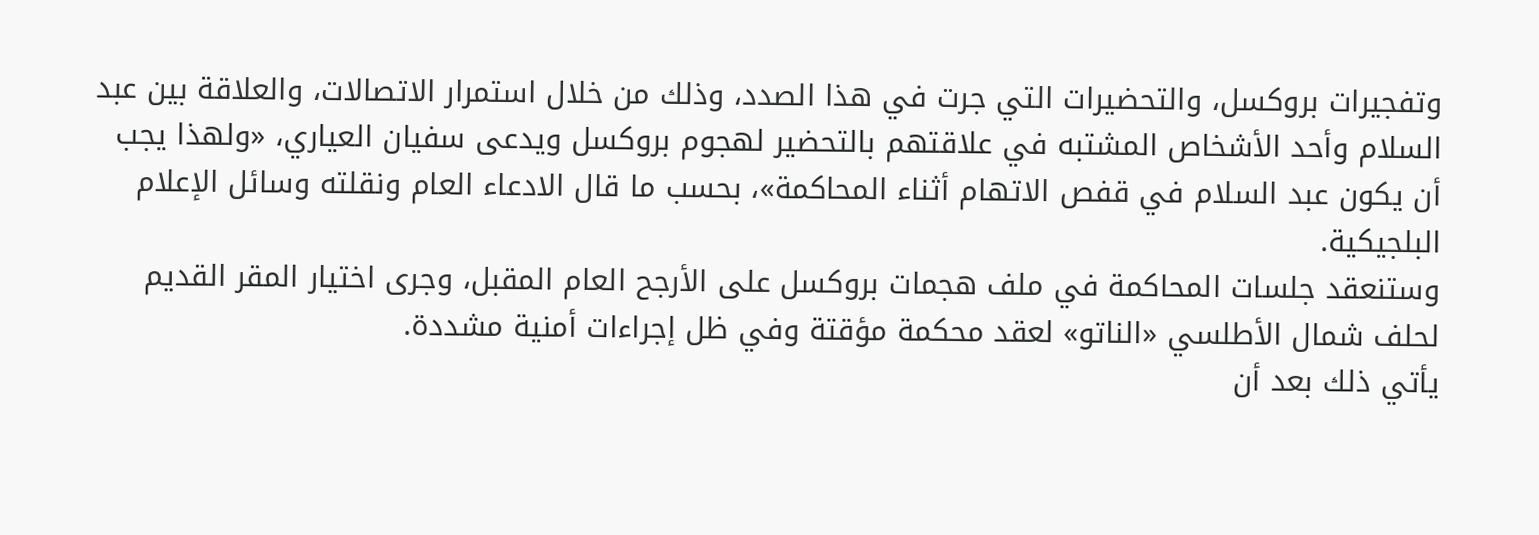وتفجيرات بروكسل، والتحضيرات التي جرت في هذا الصدد، وذلك من خلال استمرار الاتصالات، والعلاقة بين عبد السلام وأحد الأشخاص المشتبه في علاقتهم بالتحضير لهجوم بروكسل ويدعى سفيان العياري، «ولهذا يجب أن يكون عبد السلام في قفص الاتهام أثناء المحاكمة»، بحسب ما قال الادعاء العام ونقلته وسائل الإعلام البلجيكية.
وستنعقد جلسات المحاكمة في ملف هجمات بروكسل على الأرجح العام المقبل، وجرى اختيار المقر القديم لحلف شمال الأطلسي «الناتو» لعقد محكمة مؤقتة وفي ظل إجراءات أمنية مشددة.
يأتي ذلك بعد أن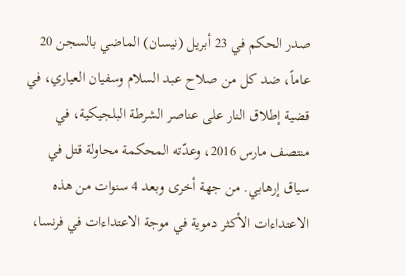صدر الحكم في 23 أبريل (نيسان) الماضي بالسجن 20 عاماً، ضد كل من صلاح عبد السلام وسفيان العياري، في قضية إطلاق النار على عناصر الشرطة البلجيكية، في منتصف مارس 2016، وعدّته المحكمة محاولة قتل في سياق إرهابي. من جهة أخرى وبعد 4 سنوات من هذه الاعتداءات الأكثر دموية في موجة الاعتداءات في فرنسا،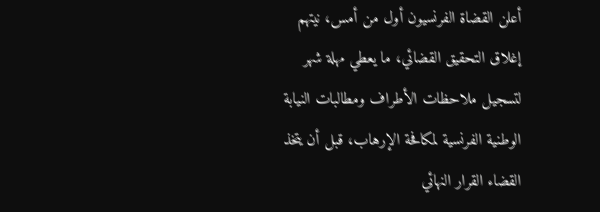أعلن القضاة الفرنسيون أول من أمس، نيتهم إغلاق التحقيق القضائي، ما يعطي مهلة شهر لتسجيل ملاحظات الأطراف ومطالبات النيابة الوطنية الفرنسية لمكافحة الإرهاب، قبل أن يتخذ القضاء القرار النهائي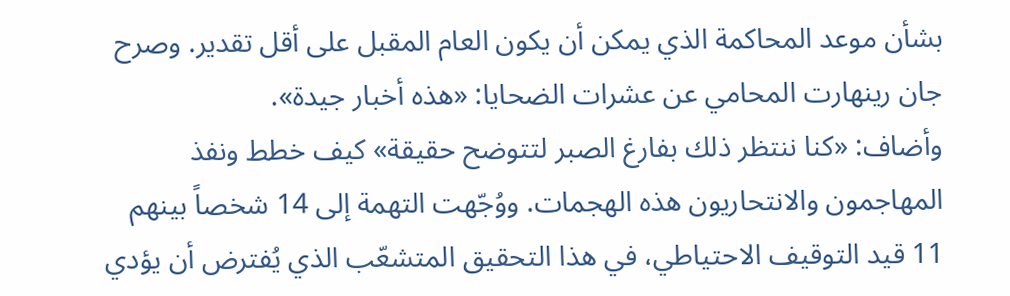بشأن موعد المحاكمة الذي يمكن أن يكون العام المقبل على أقل تقدير. وصرح جان رينهارت المحامي عن عشرات الضحايا: «هذه أخبار جيدة».
وأضاف: «كنا ننتظر ذلك بفارغ الصبر لتتوضح حقيقة» كيف خطط ونفذ المهاجمون والانتحاريون هذه الهجمات. ووُجّهت التهمة إلى 14 شخصاً بينهم 11 قيد التوقيف الاحتياطي، في هذا التحقيق المتشعّب الذي يُفترض أن يؤدي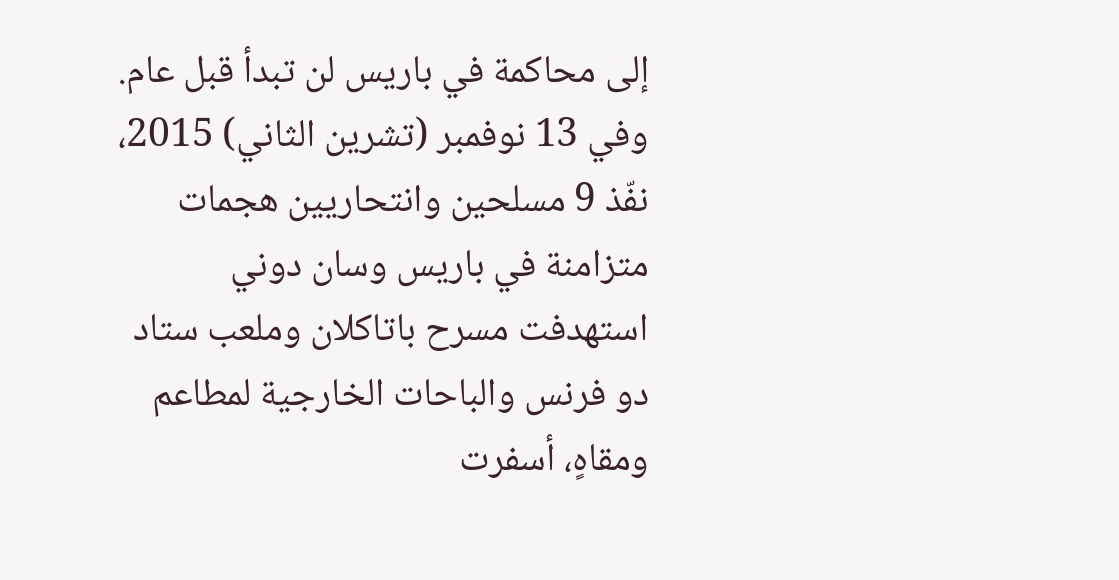إلى محاكمة في باريس لن تبدأ قبل عام. وفي 13 نوفمبر (تشرين الثاني) 2015، نفّذ 9 مسلحين وانتحاريين هجمات متزامنة في باريس وسان دوني استهدفت مسرح باتاكلان وملعب ستاد دو فرنس والباحات الخارجية لمطاعم ومقاهٍ، أسفرت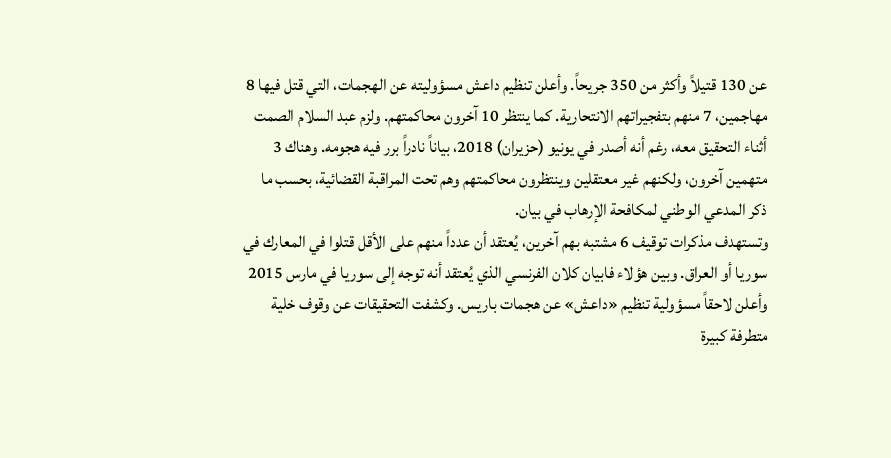عن 130 قتيلاً وأكثر من 350 جريحاً. وأعلن تنظيم داعش مسؤوليته عن الهجمات، التي قتل فيها 8 مهاجمين، 7 منهم بتفجيراتهم الانتحارية. كما ينتظر 10 آخرون محاكمتهم. ولزم عبد السلام الصمت أثناء التحقيق معه، رغم أنه أصدر في يونيو (حزيران) 2018، بياناً نادراً برر فيه هجومه. وهناك 3 متهمين آخرون، ولكنهم غير معتقلين وينتظرون محاكمتهم وهم تحت المراقبة القضائية، بحسب ما ذكر المدعي الوطني لمكافحة الإرهاب في بيان.
وتستهدف مذكرات توقيف 6 مشتبه بهم آخرين، يُعتقد أن عدداً منهم على الأقل قتلوا في المعارك في سوريا أو العراق. وبين هؤلاء فابيان كلان الفرنسي الذي يُعتقد أنه توجه إلى سوريا في مارس 2015 وأعلن لاحقاً مسؤولية تنظيم «داعش» عن هجمات باريس. وكشفت التحقيقات عن وقوف خلية متطرفة كبيرة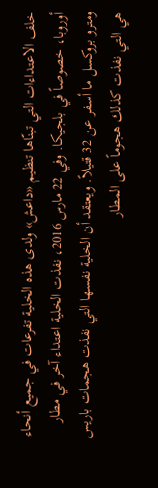خلف الاعتداءات التي تبنّاها تنظيم «داعش» ولدى هذه الخلية تفرعات في جميع أنحاء أوروبا، خصوصاً في بلجيكا. وفي 22 مارس 2016، نفذت الخلية اعتداء آخر في مطار ومترو بروكسل ما أسفر عن 32 قتيلاً. ويعتقد أن الخلية نفسها التي نفذت هجمات باريس هي التي نفذت كذلك هجوماً على المطار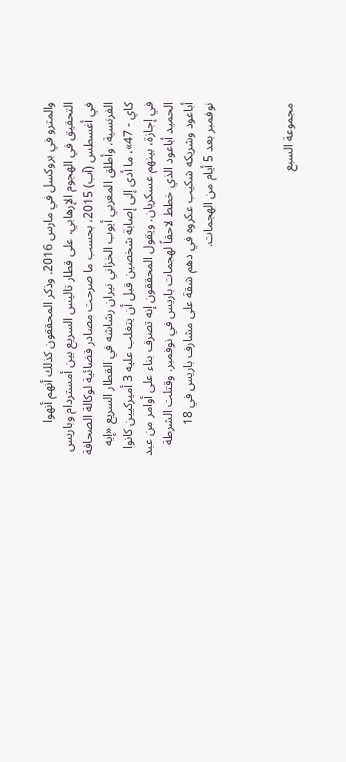والمترو في بروكسل في مارس 2016. وذكر المحققون كذلك أنهم أنهوا التحقيق في الهجوم الإرهابي، على قطار تاليس السريع بين أمستردام وباريس في أغسطس (آب) 2015، بحسب ما صرحت مصادر قضائية لوكالة الصحافة الفرنسية. وأطلق المغربي أيوب الخزاني نيران رشاشه في القطار السريع «إيه كاي - 47»، ما أدى إلى إصابة شخصين قبل أن يتغلب عليه 3 أميركيين كانوا في إجازة، بينهم عسكريان. ويقول المحققون إنه تصرف بناء على أوامر من عبد الحميد أباعود الذي خطط لاحقاً لهجمات باريس في نوفمبر. وقتلت الشرطة أباعود وشريكه شكيب عكروه في دهم شقة على مشارف باريس في 18 نوفمبر بعد 5 أيام من الهجمات.



مجموعة السبع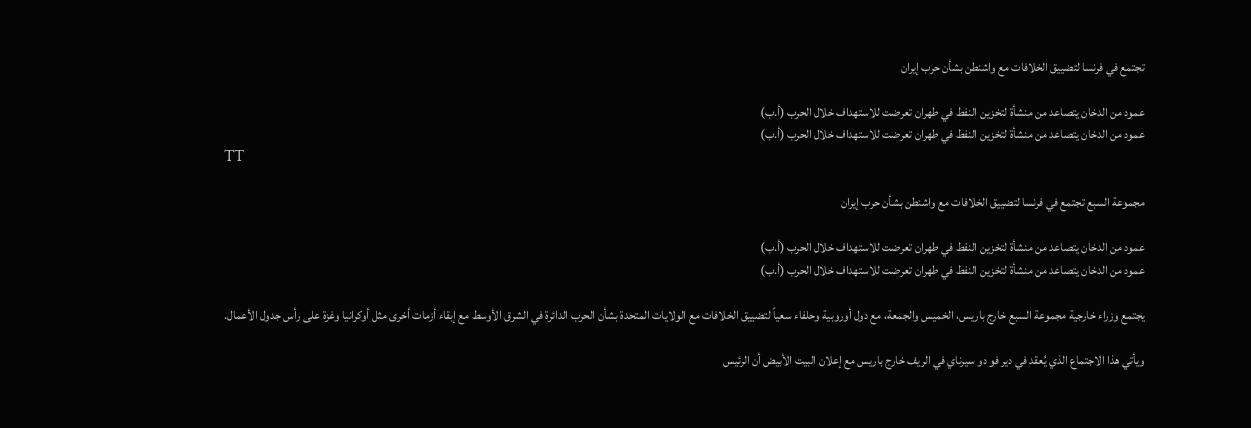تجتمع في فرنسا لتضييق الخلافات مع واشنطن بشأن حرب إيران

عمود من الدخان يتصاعد من منشأة لتخزين النفط في طهران تعرضت للاستهداف خلال الحرب (أ.ب)
عمود من الدخان يتصاعد من منشأة لتخزين النفط في طهران تعرضت للاستهداف خلال الحرب (أ.ب)
TT

مجموعة السبع تجتمع في فرنسا لتضييق الخلافات مع واشنطن بشأن حرب إيران

عمود من الدخان يتصاعد من منشأة لتخزين النفط في طهران تعرضت للاستهداف خلال الحرب (أ.ب)
عمود من الدخان يتصاعد من منشأة لتخزين النفط في طهران تعرضت للاستهداف خلال الحرب (أ.ب)

يجتمع وزراء خارجية مجموعة السبع خارج باريس، الخميس والجمعة، مع دول أوروبية وحلفاء سعياً لتضييق الخلافات مع الولايات المتحدة بشأن الحرب الدائرة في الشرق الأوسط مع إبقاء أزمات أخرى مثل أوكرانيا وغزة على رأس جدول الأعمال.

ويأتي هذا الاجتماع الذي يُعقد في دير فو دو سيرناي في الريف خارج باريس مع إعلان البيت الأبيض أن الرئيس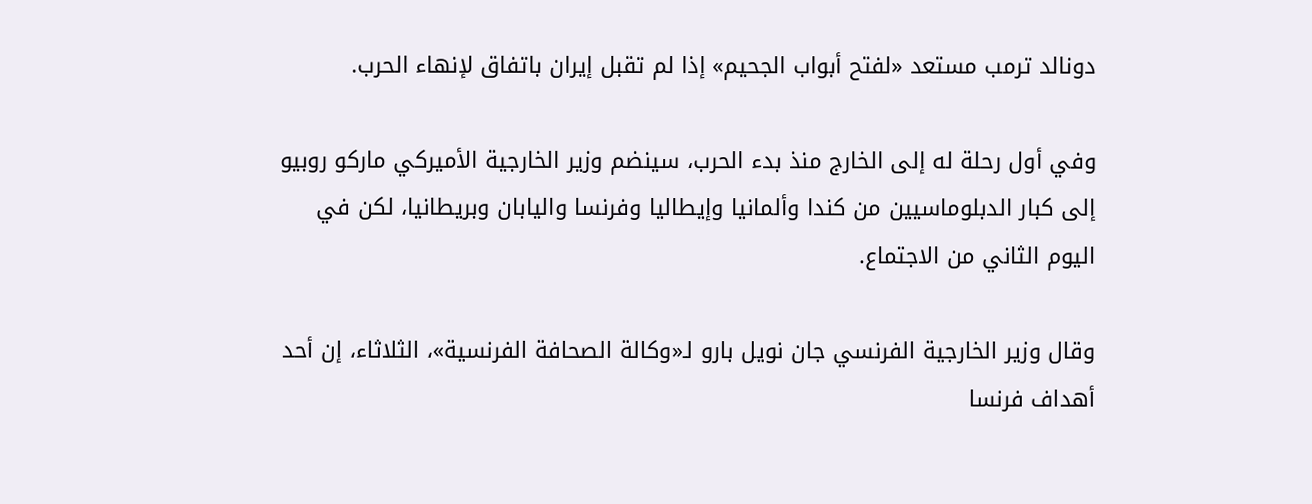دونالد ترمب مستعد «لفتح أبواب الجحيم» إذا لم تقبل إيران باتفاق لإنهاء الحرب.

وفي أول رحلة له إلى الخارج منذ بدء الحرب، سينضم وزير الخارجية الأميركي ماركو روبيو إلى كبار الدبلوماسيين من كندا وألمانيا وإيطاليا وفرنسا واليابان وبريطانيا، لكن في اليوم الثاني من الاجتماع.

وقال وزير الخارجية الفرنسي جان نويل بارو لـ«وكالة الصحافة الفرنسية»، الثلاثاء، إن أحد أهداف فرنسا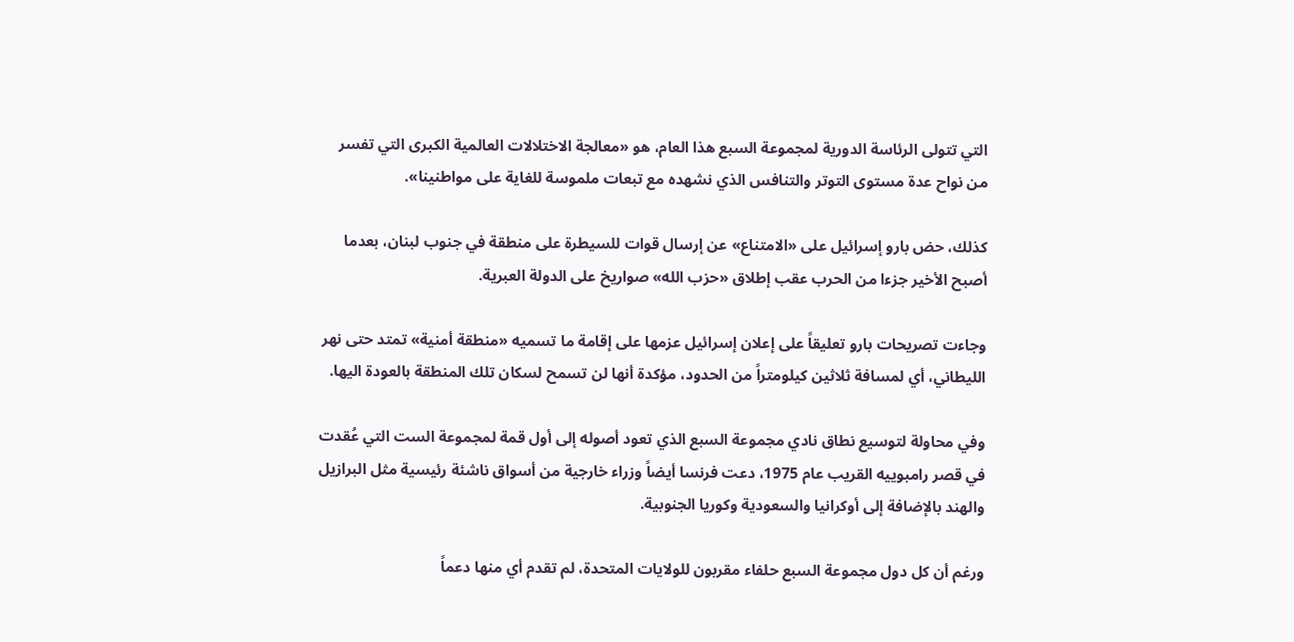التي تتولى الرئاسة الدورية لمجموعة السبع هذا العام، هو «معالجة الاختلالات العالمية الكبرى التي تفسر من نواح عدة مستوى التوتر والتنافس الذي نشهده مع تبعات ملموسة للغاية على مواطنينا».

كذلك، حض بارو إسرائيل على «الامتناع» عن إرسال قوات للسيطرة على منطقة في جنوب لبنان، بعدما أصبح الأخير جزءا من الحرب عقب إطلاق «حزب الله» صواريخ على الدولة العبرية.

وجاءت تصريحات بارو تعليقاً على إعلان إسرائيل عزمها على إقامة ما تسميه «منطقة أمنية» تمتد حتى نهر الليطاني، أي لمسافة ثلاثين كيلومتراً من الحدود، مؤكدة أنها لن تسمح لسكان تلك المنطقة بالعودة اليها.

وفي محاولة لتوسيع نطاق نادي مجموعة السبع الذي تعود أصوله إلى أول قمة لمجموعة الست التي عُقدت في قصر رامبوييه القريب عام 1975، دعت فرنسا أيضاً وزراء خارجية من أسواق ناشئة رئيسية مثل البرازيل والهند بالإضافة إلى أوكرانيا والسعودية وكوريا الجنوبية.

ورغم أن كل دول مجموعة السبع حلفاء مقربون للولايات المتحدة، لم تقدم أي منها دعماً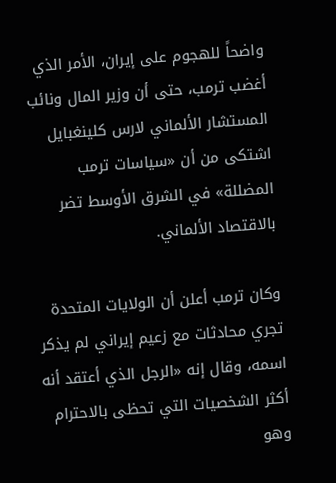واضحاً للهجوم على إيران، الأمر الذي أغضب ترمب، حتى أن وزير المال ونائب المستشار الألماني لارس كلينغبايل اشتكى من أن «سياسات ترمب المضللة» في الشرق الأوسط تضر بالاقتصاد الألماني.

وكان ترمب أعلن أن الولايات المتحدة تجري محادثات مع زعيم إيراني لم يذكر اسمه، وقال إنه «الرجل الذي أعتقد أنه أكثر الشخصيات التي تحظى بالاحترام وهو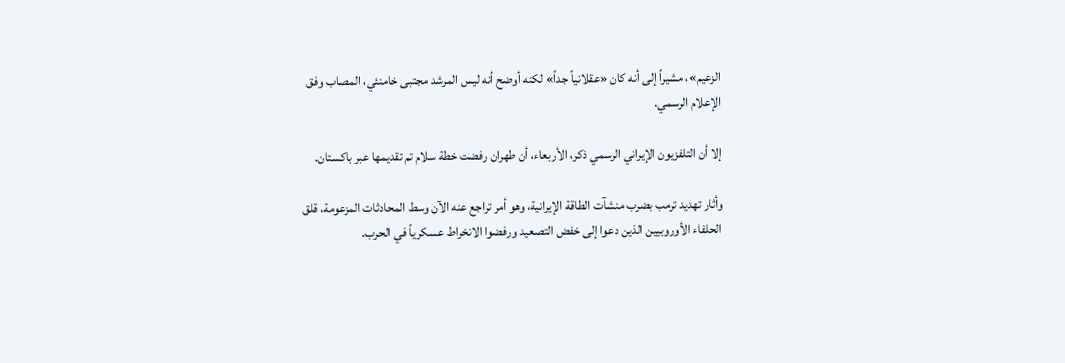الزعيم»، مشيراً إلى أنه كان «عقلانياً جداً» لكنه أوضح أنه ليس المرشد مجتبى خامنئي، المصاب وفق الإعلام الرسمي.

إلا أن التلفزيون الإيراني الرسمي ذكر، الأربعاء، أن طهران رفضت خطة سلام تم تقديمها عبر باكستان.

وأثار تهديد ترمب بضرب منشآت الطاقة الإيرانية، وهو أمر تراجع عنه الآن وسط المحادثات المزعومة، قلق الحلفاء الأوروبيين الذين دعوا إلى خفض التصعيد ورفضوا الانخراط عسكرياً في الحرب.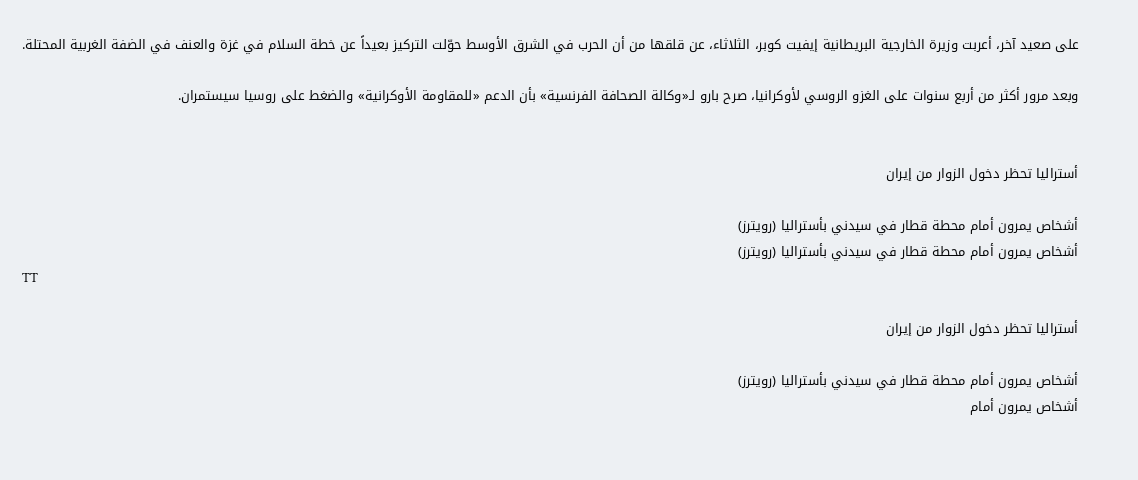على صعيد آخر، أعربت وزيرة الخارجية البريطانية إيفيت كوبر، الثلاثاء، عن قلقها من أن الحرب في الشرق الأوسط حوّلت التركيز بعيداً عن خطة السلام في غزة والعنف في الضفة الغربية المحتلة.

وبعد مرور أكثر من أربع سنوات على الغزو الروسي لأوكرانيا، صرح بارو لـ«وكالة الصحافة الفرنسية» بأن الدعم «للمقاومة الأوكرانية» والضغط على روسيا سيستمران.


أستراليا تحظر دخول الزوار من إيران

أشخاص يمرون أمام محطة قطار في سيدني بأستراليا (رويترز)
أشخاص يمرون أمام محطة قطار في سيدني بأستراليا (رويترز)
TT

أستراليا تحظر دخول الزوار من إيران

أشخاص يمرون أمام محطة قطار في سيدني بأستراليا (رويترز)
أشخاص يمرون أمام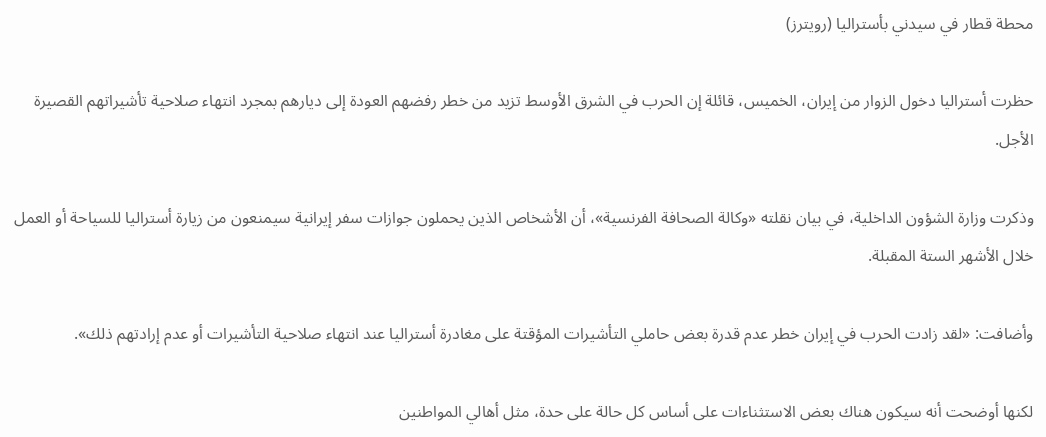محطة قطار في سيدني بأستراليا (رويترز)

حظرت أستراليا دخول الزوار من إيران، الخميس، قائلة إن الحرب في الشرق الأوسط تزيد من خطر رفضهم العودة إلى ديارهم بمجرد انتهاء صلاحية تأشيراتهم القصيرة الأجل.

وذكرت وزارة الشؤون الداخلية، في بيان نقلته «وكالة الصحافة الفرنسية»، أن الأشخاص الذين يحملون جوازات سفر إيرانية سيمنعون من زيارة أستراليا للسياحة أو العمل خلال الأشهر الستة المقبلة.

وأضافت: «لقد زادت الحرب في إيران خطر عدم قدرة بعض حاملي التأشيرات المؤقتة على مغادرة أستراليا عند انتهاء صلاحية التأشيرات أو عدم إرادتهم ذلك».

لكنها أوضحت أنه سيكون هناك بعض الاستثناءات على أساس كل حالة على حدة، مثل أهالي المواطنين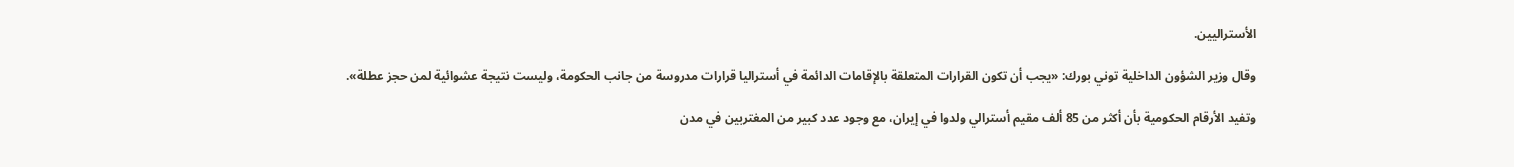الأستراليين.

وقال وزير الشؤون الداخلية توني بورك: «يجب أن تكون القرارات المتعلقة بالإقامات الدائمة في أستراليا قرارات مدروسة من جانب الحكومة، وليست نتيجة عشوائية لمن حجز عطلة».

وتفيد الأرقام الحكومية بأن أكثر من 85 ألف مقيم أسترالي ولدوا في إيران، مع وجود عدد كبير من المغتربين في مدن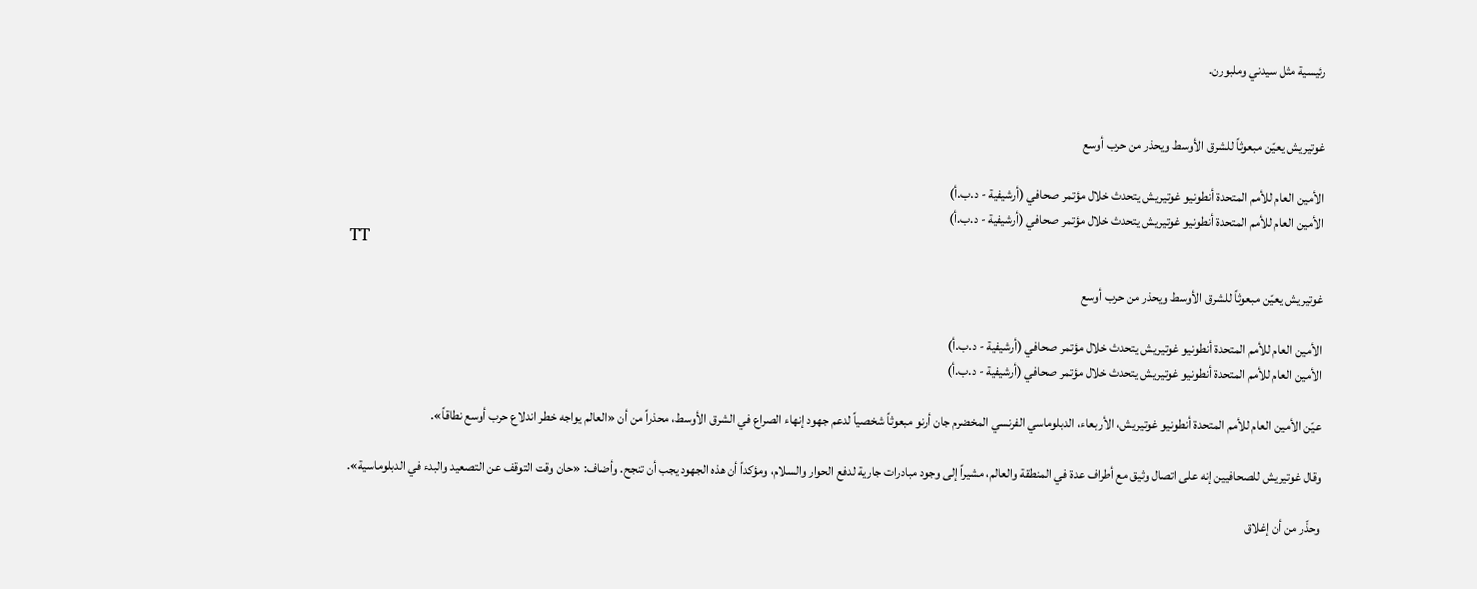رئيسية مثل سيدني وملبورن.


غوتيريش يعيّن مبعوثاً للشرق الأوسط ويحذر من حرب أوسع

الأمين العام للأمم المتحدة أنطونيو غوتيريش يتحدث خلال مؤتمر صحافي (أرشيفية - د.ب.أ)
الأمين العام للأمم المتحدة أنطونيو غوتيريش يتحدث خلال مؤتمر صحافي (أرشيفية - د.ب.أ)
TT

غوتيريش يعيّن مبعوثاً للشرق الأوسط ويحذر من حرب أوسع

الأمين العام للأمم المتحدة أنطونيو غوتيريش يتحدث خلال مؤتمر صحافي (أرشيفية - د.ب.أ)
الأمين العام للأمم المتحدة أنطونيو غوتيريش يتحدث خلال مؤتمر صحافي (أرشيفية - د.ب.أ)

عيّن الأمين العام للأمم المتحدة أنطونيو غوتيريش، الأربعاء، الدبلوماسي الفرنسي المخضرم جان أرنو مبعوثاً شخصياً لدعم جهود إنهاء الصراع في الشرق الأوسط، محذراً من أن «العالم يواجه خطر اندلاع حرب أوسع نطاقاً».

وقال غوتيريش للصحافيين إنه على اتصال وثيق مع أطراف عدة في المنطقة والعالم، مشيراً إلى وجود مبادرات جارية لدفع الحوار والسلام، ومؤكداً أن هذه الجهود يجب أن تنجح. وأضاف: «حان وقت التوقف عن التصعيد والبدء في الدبلوماسية».

وحذّر من أن إغلاق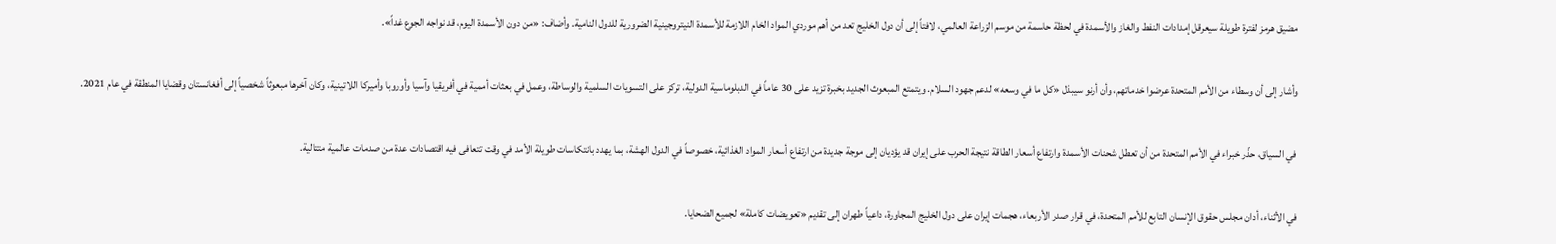مضيق هرمز لفترة طويلة سيعرقل إمدادات النفط والغاز والأسمدة في لحظة حاسمة من موسم الزراعة العالمي، لافتاً إلى أن دول الخليج تعد من أهم موردي المواد الخام اللازمة للأسمدة النيتروجينية الضرورية للدول النامية. وأضاف: «من دون الأسمدة اليوم، قد نواجه الجوع غداً».

وأشار إلى أن وسطاء من الأمم المتحدة عرضوا خدماتهم، وأن أرنو سيبذل «كل ما في وسعه» لدعم جهود السلام. ويتمتع المبعوث الجديد بخبرة تزيد على 30 عاماً في الدبلوماسية الدولية، تركز على التسويات السلمية والوساطة، وعمل في بعثات أممية في أفريقيا وآسيا وأوروبا وأميركا اللاتينية، وكان آخرها مبعوثاً شخصياً إلى أفغانستان وقضايا المنطقة في عام 2021.

في السياق، حذّر خبراء في الأمم المتحدة من أن تعطل شحنات الأسمدة وارتفاع أسعار الطاقة نتيجة الحرب على إيران قد يؤديان إلى موجة جديدة من ارتفاع أسعار المواد الغذائية، خصوصاً في الدول الهشة، بما يهدد بانتكاسات طويلة الأمد في وقت تتعافى فيه اقتصادات عدة من صدمات عالمية متتالية.

في الأثناء، أدان مجلس حقوق الإنسان التابع للأمم المتحدة، في قرار صدر الأربعاء، هجمات إيران على دول الخليج المجاورة، داعياً طهران إلى تقديم «تعويضات كاملة» لجميع الضحايا.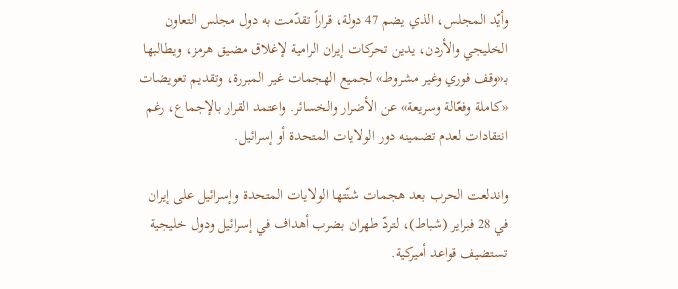وأيّد المجلس، الذي يضم 47 دولة، قراراً تقدّمت به دول مجلس التعاون الخليجي والأردن، يدين تحركات إيران الرامية لإغلاق مضيق هرمز، ويطالبها بـ«وقف فوري وغير مشروط» لجميع الهجمات غير المبررة، وتقديم تعويضات «كاملة وفعّالة وسريعة» عن الأضرار والخسائر. واعتمد القرار بالإجماع، رغم انتقادات لعدم تضمينه دور الولايات المتحدة أو إسرائيل.

واندلعت الحرب بعد هجمات شنّتها الولايات المتحدة وإسرائيل على إيران في 28 فبراير (شباط)، لتردّ طهران بضرب أهداف في إسرائيل ودول خليجية تستضيف قواعد أميركية.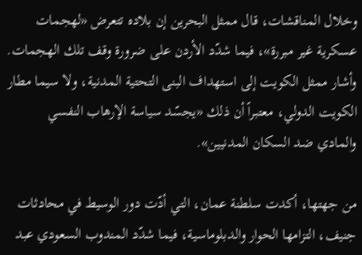وخلال المناقشات، قال ممثل البحرين إن بلاده تتعرض «لهجمات عسكرية غير مبررة»، فيما شدّد الأردن على ضرورة وقف تلك الهجمات. وأشار ممثل الكويت إلى استهداف البنى التحتية المدنية، ولا سيما مطار الكويت الدولي، معتبراً أن ذلك «يجسّد سياسة الإرهاب النفسي والمادي ضد السكان المدنيين».

من جهتها، أكدت سلطنة عمان، التي أدّت دور الوسيط في محادثات جنيف، التزامها الحوار والدبلوماسية، فيما شدّد المندوب السعودي عبد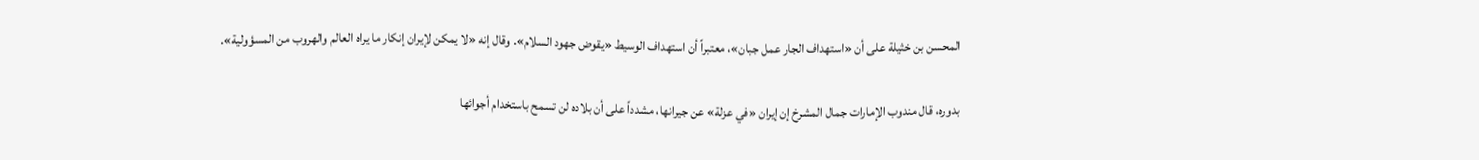المحسن بن خثيلة على أن «استهداف الجار عمل جبان»، معتبراً أن استهداف الوسيط «يقوض جهود السلام». وقال إنه «لا يمكن لإيران إنكار ما يراه العالم والهروب من المسؤولية».

بدوره، قال مندوب الإمارات جمال المشرخ إن إيران «في عزلة» عن جيرانها، مشدداً على أن بلاده لن تسمح باستخدام أجوائها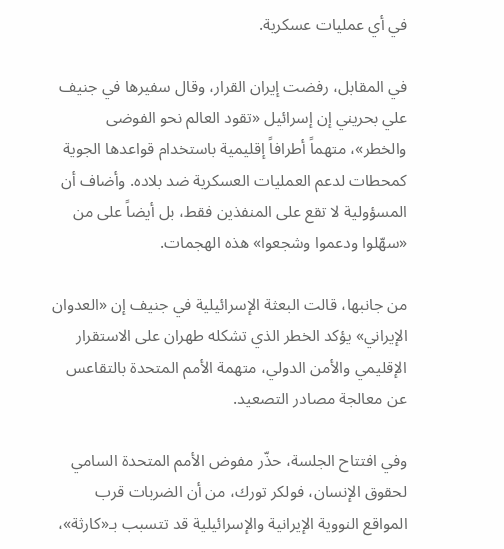في أي عمليات عسكرية.

في المقابل، رفضت إيران القرار، وقال سفيرها في جنيف علي بحريني إن إسرائيل «تقود العالم نحو الفوضى والخطر»، متهماً أطرافاً إقليمية باستخدام قواعدها الجوية كمحطات لدعم العمليات العسكرية ضد بلاده. وأضاف أن المسؤولية لا تقع على المنفذين فقط، بل أيضاً على من «سهّلوا ودعموا وشجعوا» هذه الهجمات.

من جانبها، قالت البعثة الإسرائيلية في جنيف إن «العدوان الإيراني» يؤكد الخطر الذي تشكله طهران على الاستقرار الإقليمي والأمن الدولي، متهمة الأمم المتحدة بالتقاعس عن معالجة مصادر التصعيد.

وفي افتتاح الجلسة، حذّر مفوض الأمم المتحدة السامي لحقوق الإنسان، فولكر تورك، من أن الضربات قرب المواقع النووية الإيرانية والإسرائيلية قد تتسبب بـ«كارثة»،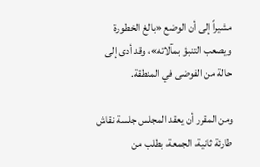مشيراً إلى أن الوضع «بالغ الخطورة ويصعب التنبؤ بمآلاته»، وقد أدى إلى حالة من الفوضى في المنطقة.

ومن المقرر أن يعقد المجلس جلسة نقاش طارئة ثانية، الجمعة، بطلب من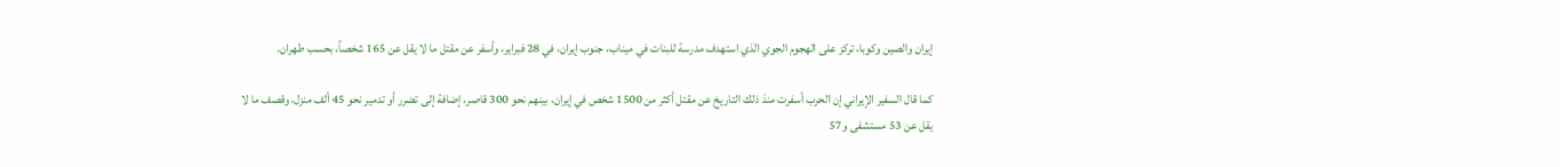إيران والصين وكوبا، تركز على الهجوم الجوي الذي استهدف مدرسة للبنات في ميناب، جنوب إيران، في 28 فبراير، وأسفر عن مقتل ما لا يقل عن 165 شخصاً، بحسب طهران.

كما قال السفير الإيراني إن الحرب أسفرت منذ ذلك التاريخ عن مقتل أكثر من 1500 شخص في إيران، بينهم نحو 300 قاصر، إضافة إلى تضرر أو تدمير نحو 45 ألف منزل، وقصف ما لا يقل عن 53 مستشفى و57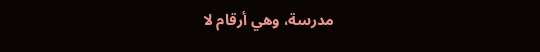مدرسة، وهي أرقام لا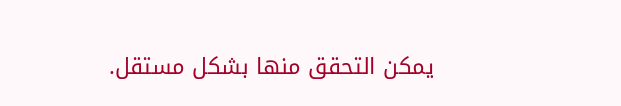يمكن التحقق منها بشكل مستقل.